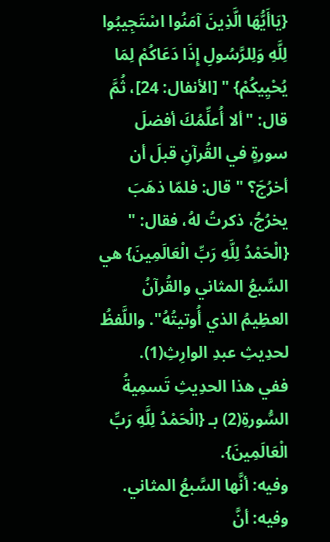{يَاأَيُّهَا الَّذِينَ آمَنُوا اسْتَجِيبُوا لِلَّهِ وَلِلرَّسُولِ إِذَا دَعَاكُمْ لِمَا يُحْيِيكُمْ} " [الأنفال: 24]، ثُمَّ قال: "ألا أُعلِّمُكَ أفضلَ سورةٍ في القُرآنِ قبلَ أن أخرُجَ؟ " قال: فلمّا ذهَبَ يخرُجُ، ذكرتُ لهُ، فقال: " {الْحَمْدُ لِلَّهِ رَبِّ الْعَالَمِينَ} هي السَّبعُ المثاني والقُرآنُ العظِيمُ الذي أُوتيتُهُ". واللَّفظُ لحدِيثِ عبدِ الوارِثِ(1).
ففي هذا الحدِيثِ تَسمِيةُ السُّورةِ(2) بـ {الْحَمْدُ لِلَّهِ رَبِّ الْعَالَمِينَ}.
وفيه: أنَّها السَّبعُ المثاني.
وفيه: أنَّ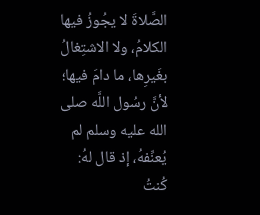الصَّلاةَ لا يجُوزُ فيها الكلامُ، ولا الاشتِغالُ بغَيرِها، ما دامَ فيها؛ لأنَّ رسُول اللَّه صلى الله عليه وسلم لم يُعنِّفهُ، إذ قال لهُ: كُنتُ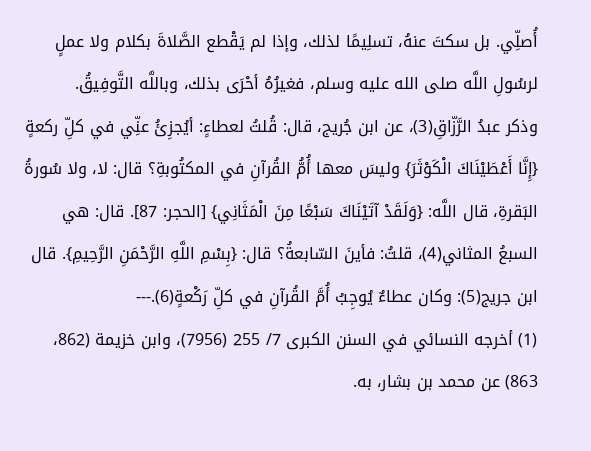أُصلِّي. بل سكتَ عنهُ، تسلِيمًا لذلك، وإذا لم يَقْطع الصَّلاةَ بكلام ولا عملٍ لرسُولِ اللَّه صلى الله عليه وسلم، فغيرُهُ أحْرَى بذلك، وباللَّه التَّوفِيقُ.
وذكر عبدُ الرَّزّاقِ(3)، عن ابن جُريج، قال: قُلتُ لعطاءٍ: أيُجزِئُ عنِّي في كلِّ ركعةٍ {إِنَّا أَعْطَيْنَاكَ الْكَوْثَرَ} وليسَ معها أُمُّ القُرآنِ في المكتُوبةِ؟ قال: لا، ولا سُورةُ البَقرةِ، قال اللَّه: {وَلَقَدْ آتَيْنَاكَ سَبْعًا مِنَ الْمَثَانِي} [الحجر: 87]. قال: هي السبعُ المثاني(4)، قلتُ: فأينَ السّابعةُ؟ قال: {بِسْمِ اللَّهِ الرَّحْمَنِ الرَّحِيمِ}. قال ابن جريج(5): وكان عطاءٌ يُوجِبُ أُمَّ القُرآنِ في كلِّ رَكْعةٍ(6).---
(1) أخرجه النسائي في السنن الكبرى 7/ 255 (7956)، وابن خزيمة (862، 863) عن محمد بن بشار، به.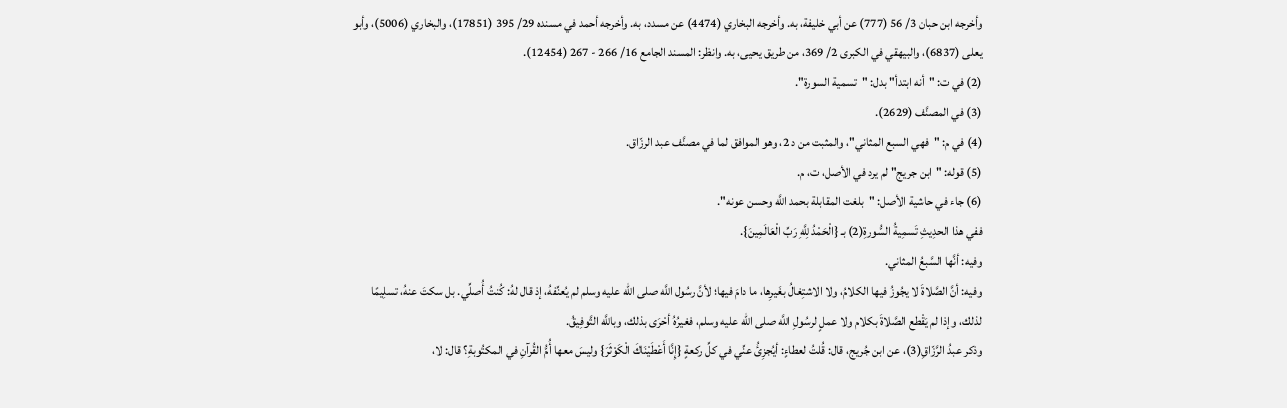وأخرجه ابن حبان 3/ 56 (777) عن أبي خليفة، به. وأخرجه البخاري (4474) عن مسدد، به. وأخرجه أحمد في مسنده 29/ 395 (17851)، والبخاري (5006)، وأبو يعلى (6837)، والبيهقي في الكبرى 2/ 369، من طريق يحيى، به. وانظر: المسند الجامع 16/ 266 - 267 (12454).
(2) في ت: "أنه ابتدأ" بدل: "تسمية السورة".
(3) في المصنَّف (2629).
(4) في م: "فهي السبع المثاني"، والمثبت من د 2، وهو الموافق لما في مصنَّف عبد الرزّاق.
(5) قوله: "ابن جريج" لم يرد في الأصل، ت، م.
(6) جاء في حاشية الأصل: "بلغت المقابلة بحمد اللَّه وحسن عونه".
ففي هذا الحدِيثِ تَسمِيةُ السُّورةِ(2) بـ {الْحَمْدُ لِلَّهِ رَبِّ الْعَالَمِينَ}.
وفيه: أنَّها السَّبعُ المثاني.
وفيه: أنَّ الصَّلاةَ لا يجُوزُ فيها الكلامُ، ولا الاشتِغالُ بغَيرِها، ما دامَ فيها؛ لأنَّ رسُول اللَّه صلى الله عليه وسلم لم يُعنِّفهُ، إذ قال لهُ: كُنتُ أُصلِّي. بل سكتَ عنهُ، تسلِيمًا لذلك، وإذا لم يَقْطع الصَّلاةَ بكلام ولا عملٍ لرسُولِ اللَّه صلى الله عليه وسلم، فغيرُهُ أحْرَى بذلك، وباللَّه التَّوفِيقُ.
وذكر عبدُ الرَّزّاقِ(3)، عن ابن جُريج، قال: قُلتُ لعطاءٍ: أيُجزِئُ عنِّي في كلِّ ركعةٍ {إِنَّا أَعْطَيْنَاكَ الْكَوْثَرَ} وليسَ معها أُمُّ القُرآنِ في المكتُوبةِ؟ قال: لا،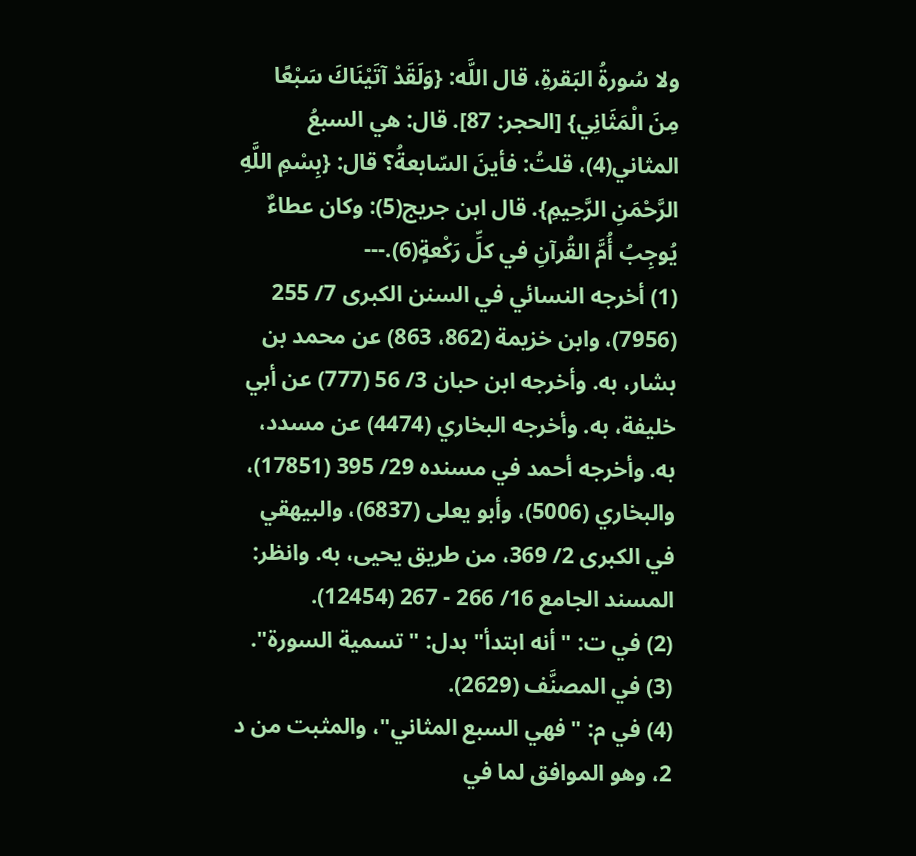ولا سُورةُ البَقرةِ، قال اللَّه: {وَلَقَدْ آتَيْنَاكَ سَبْعًا مِنَ الْمَثَانِي} [الحجر: 87]. قال: هي السبعُ المثاني(4)، قلتُ: فأينَ السّابعةُ؟ قال: {بِسْمِ اللَّهِ الرَّحْمَنِ الرَّحِيمِ}. قال ابن جريج(5): وكان عطاءٌ يُوجِبُ أُمَّ القُرآنِ في كلِّ رَكْعةٍ(6).---
(1) أخرجه النسائي في السنن الكبرى 7/ 255 (7956)، وابن خزيمة (862، 863) عن محمد بن بشار، به. وأخرجه ابن حبان 3/ 56 (777) عن أبي خليفة، به. وأخرجه البخاري (4474) عن مسدد، به. وأخرجه أحمد في مسنده 29/ 395 (17851)، والبخاري (5006)، وأبو يعلى (6837)، والبيهقي في الكبرى 2/ 369، من طريق يحيى، به. وانظر: المسند الجامع 16/ 266 - 267 (12454).
(2) في ت: "أنه ابتدأ" بدل: "تسمية السورة".
(3) في المصنَّف (2629).
(4) في م: "فهي السبع المثاني"، والمثبت من د 2، وهو الموافق لما في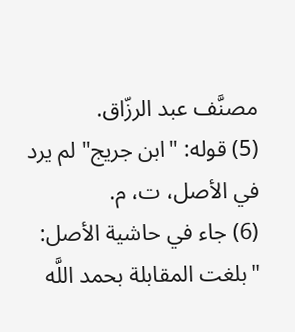مصنَّف عبد الرزّاق.
(5) قوله: "ابن جريج" لم يرد في الأصل، ت، م.
(6) جاء في حاشية الأصل: "بلغت المقابلة بحمد اللَّه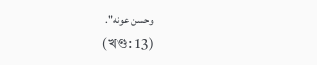وحسن عونه".
(খণ্ড: 13)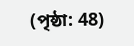(পৃষ্ঠা: 48)